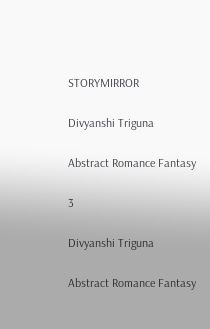STORYMIRROR

Divyanshi Triguna

Abstract Romance Fantasy

3

Divyanshi Triguna

Abstract Romance Fantasy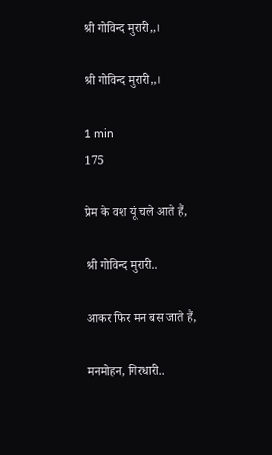श्री गोविन्द मुरारी,,।

श्री गोविन्द मुरारी,,।

1 min
175

प्रेम के वश यूं चले आते हैं,

श्री गोविन्द मुरारी..

आकर फिर मन बस जाते हैं,

मनमोहन, गिरधारी..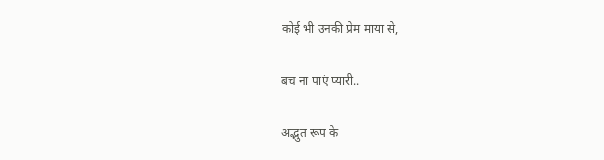कोई भी उनकी प्रेम माया से,

बच ना पाएं प्यारी..

अद्भुत रूप के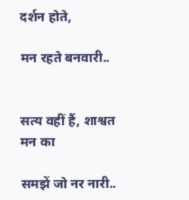दर्शन होते,

मन रहते बनवारी..


सत्य वहीं हैं, शाश्वत मन का

समझें जो नर नारी..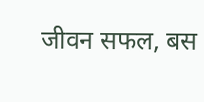जीवन सफल, बस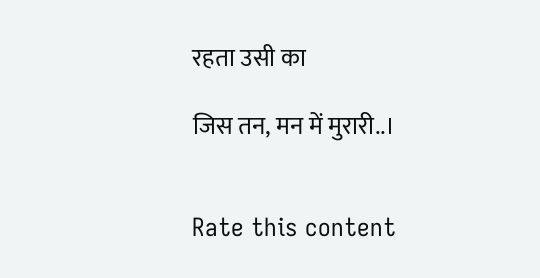रहता उसी का

जिस तन, मन में मुरारी..।


Rate this content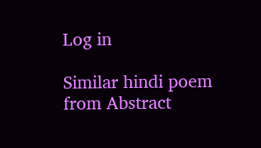Log in

Similar hindi poem from Abstract